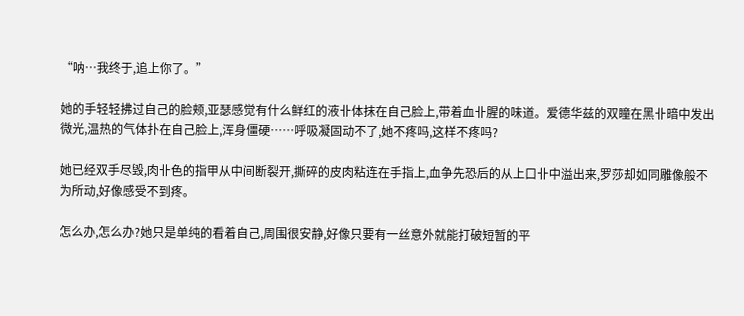“呐…我终于,追上你了。”

她的手轻轻拂过自己的脸颊,亚瑟感觉有什么鲜红的液卝体抹在自己脸上,带着血卝腥的味道。爱德华兹的双瞳在黑卝暗中发出微光,温热的气体扑在自己脸上,浑身僵硬……呼吸凝固动不了,她不疼吗,这样不疼吗?

她已经双手尽毁,肉卝色的指甲从中间断裂开,撕碎的皮肉粘连在手指上,血争先恐后的从上口卝中溢出来,罗莎却如同雕像般不为所动,好像感受不到疼。

怎么办,怎么办?她只是单纯的看着自己,周围很安静,好像只要有一丝意外就能打破短暂的平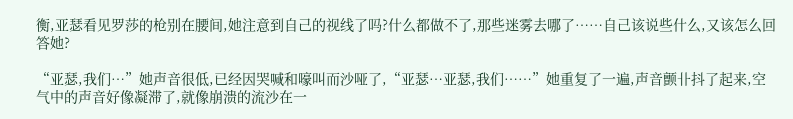衡,亚瑟看见罗莎的枪别在腰间,她注意到自己的视线了吗?什么都做不了,那些迷雾去哪了……自己该说些什么,又该怎么回答她?

“亚瑟,我们…”她声音很低,已经因哭喊和嚎叫而沙哑了,“亚瑟…亚瑟,我们……”她重复了一遍,声音颤卝抖了起来,空气中的声音好像凝滞了,就像崩溃的流沙在一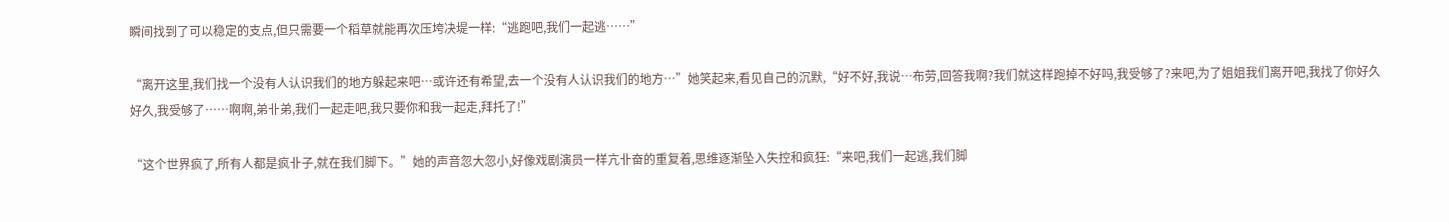瞬间找到了可以稳定的支点,但只需要一个稻草就能再次压垮决堤一样:“逃跑吧,我们一起逃……”

“离开这里,我们找一个没有人认识我们的地方躲起来吧…或许还有希望,去一个没有人认识我们的地方…”她笑起来,看见自己的沉默,“好不好,我说…布劳,回答我啊?我们就这样跑掉不好吗,我受够了?来吧,为了姐姐我们离开吧,我找了你好久好久,我受够了……啊啊,弟卝弟,我们一起走吧,我只要你和我一起走,拜托了!”

“这个世界疯了,所有人都是疯卝子,就在我们脚下。”她的声音忽大忽小,好像戏剧演员一样亢卝奋的重复着,思维逐渐坠入失控和疯狂:“来吧,我们一起逃,我们脚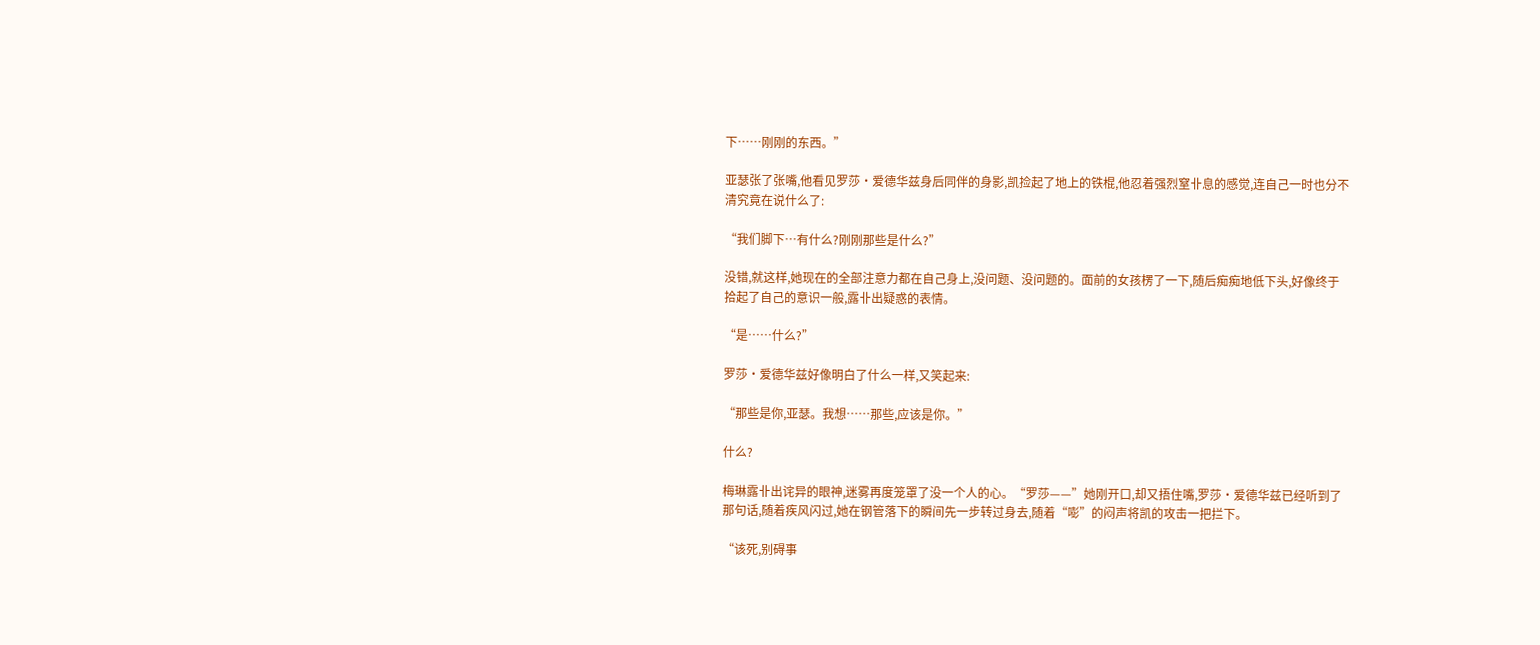下……刚刚的东西。”

亚瑟张了张嘴,他看见罗莎·爱德华兹身后同伴的身影,凯捡起了地上的铁棍,他忍着强烈窒卝息的感觉,连自己一时也分不清究竟在说什么了:

“我们脚下…有什么?刚刚那些是什么?”

没错,就这样,她现在的全部注意力都在自己身上,没问题、没问题的。面前的女孩楞了一下,随后痴痴地低下头,好像终于拾起了自己的意识一般,露卝出疑惑的表情。

“是……什么?”

罗莎·爱德华兹好像明白了什么一样,又笑起来:

“那些是你,亚瑟。我想……那些,应该是你。”

什么?

梅琳露卝出诧异的眼神,迷雾再度笼罩了没一个人的心。“罗莎——”她刚开口,却又捂住嘴,罗莎·爱德华兹已经听到了那句话,随着疾风闪过,她在钢管落下的瞬间先一步转过身去,随着“嘭”的闷声将凯的攻击一把拦下。

“该死,别碍事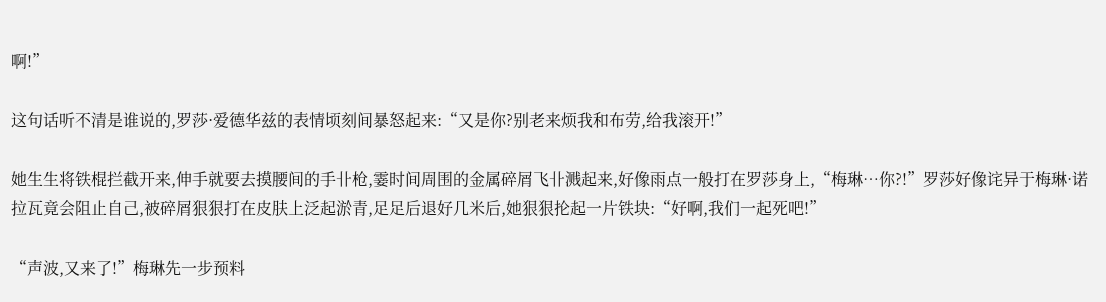啊!”

这句话听不清是谁说的,罗莎·爱德华兹的表情顷刻间暴怒起来:“又是你?别老来烦我和布劳,给我滚开!”

她生生将铁棍拦截开来,伸手就要去摸腰间的手卝枪,霎时间周围的金属碎屑飞卝溅起来,好像雨点一般打在罗莎身上,“梅琳…你?!”罗莎好像诧异于梅琳·诺拉瓦竟会阻止自己,被碎屑狠狠打在皮肤上泛起淤青,足足后退好几米后,她狠狠抡起一片铁块:“好啊,我们一起死吧!”

“声波,又来了!”梅琳先一步预料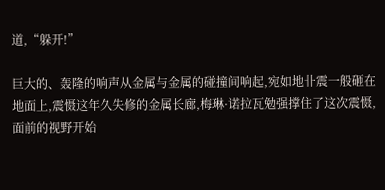道,“躲开!”

巨大的、轰隆的响声从金属与金属的碰撞间响起,宛如地卝震一般砸在地面上,震慑这年久失修的金属长廊,梅琳·诺拉瓦勉强撑住了这次震慑,面前的视野开始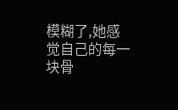模糊了,她感觉自己的每一块骨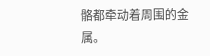骼都牵动着周围的金属。